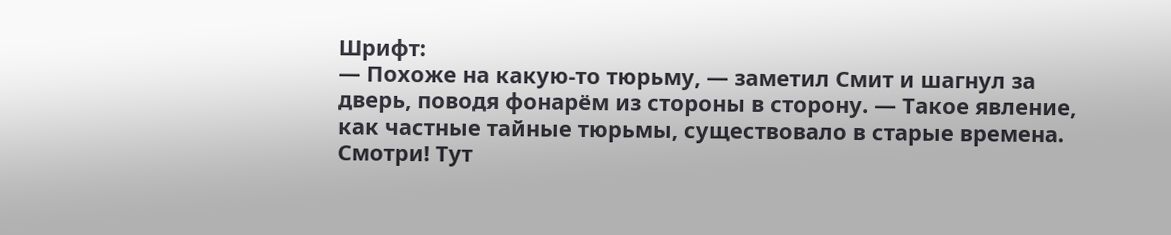Шрифт:
— Похоже на какую-то тюрьму, — заметил Смит и шагнул за дверь, поводя фонарём из стороны в сторону. — Такое явление, как частные тайные тюрьмы, существовало в старые времена. Смотри! Тут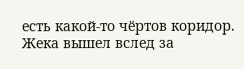есть какой-то чёртов коридор.
Жека вышел вслед за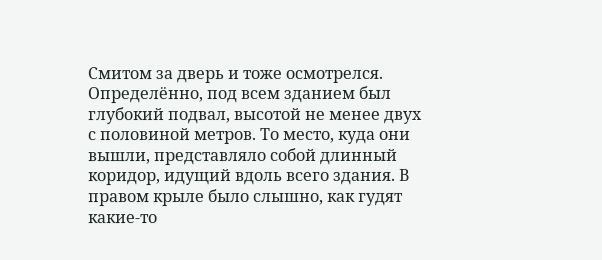Смитом за дверь и тоже осмотрелся. Определённо, под всем зданием был глубокий подвал, высотой не менее двух с половиной метров. То место, куда они вышли, представляло собой длинный коридор, идущий вдоль всего здания. В правом крыле было слышно, как гудят какие-то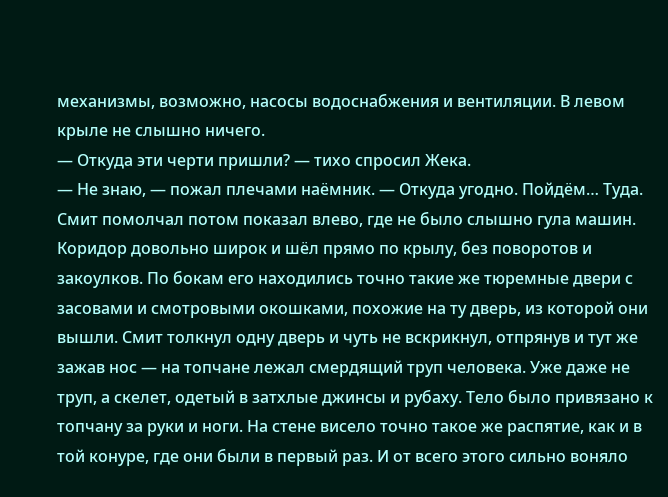механизмы, возможно, насосы водоснабжения и вентиляции. В левом крыле не слышно ничего.
— Откуда эти черти пришли? — тихо спросил Жека.
— Не знаю, — пожал плечами наёмник. — Откуда угодно. Пойдём… Туда.
Смит помолчал потом показал влево, где не было слышно гула машин.
Коридор довольно широк и шёл прямо по крылу, без поворотов и закоулков. По бокам его находились точно такие же тюремные двери с засовами и смотровыми окошками, похожие на ту дверь, из которой они вышли. Смит толкнул одну дверь и чуть не вскрикнул, отпрянув и тут же зажав нос — на топчане лежал смердящий труп человека. Уже даже не труп, а скелет, одетый в затхлые джинсы и рубаху. Тело было привязано к топчану за руки и ноги. На стене висело точно такое же распятие, как и в той конуре, где они были в первый раз. И от всего этого сильно воняло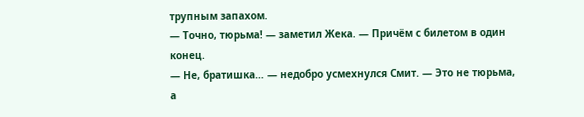трупным запахом.
— Точно, тюрьма! — заметил Жека. — Причём с билетом в один конец.
— Не, братишка… — недобро усмехнулся Смит. — Это не тюрьма, а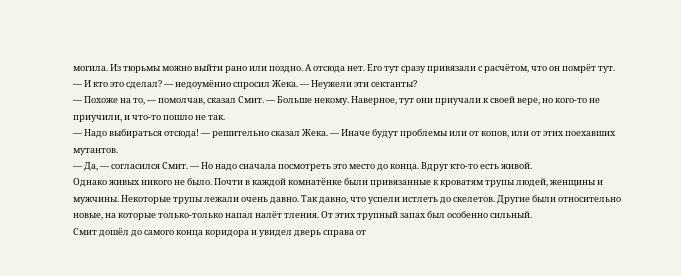могила. Из тюрьмы можно выйти рано или поздно. А отсюда нет. Его тут сразу привязали с расчётом, что он помрёт тут.
— И кто это сделал? — недоумённо спросил Жека. — Неужели эти сектанты?
— Похоже на то, — помолчав, сказал Смит. — Больше некому. Наверное, тут они приучали к своей вере, но кого-то не приучили, и что-то пошло не так.
— Надо выбираться отсюда! — решительно сказал Жека. — Иначе будут проблемы или от копов, или от этих поехавших мутантов.
— Да, — согласился Смит. — Но надо сначала посмотреть это место до конца. Вдруг кто-то есть живой.
Однако живых никого не было. Почти в каждой комнатёнке были привязанные к кроватям трупы людей, женщины и мужчины. Некоторые трупы лежали очень давно. Так давно, что успели истлеть до скелетов. Другие были относительно новые, на которые только-только напал налёт тления. От этих трупный запах был особенно сильный.
Смит дошёл до самого конца коридора и увидел дверь справа от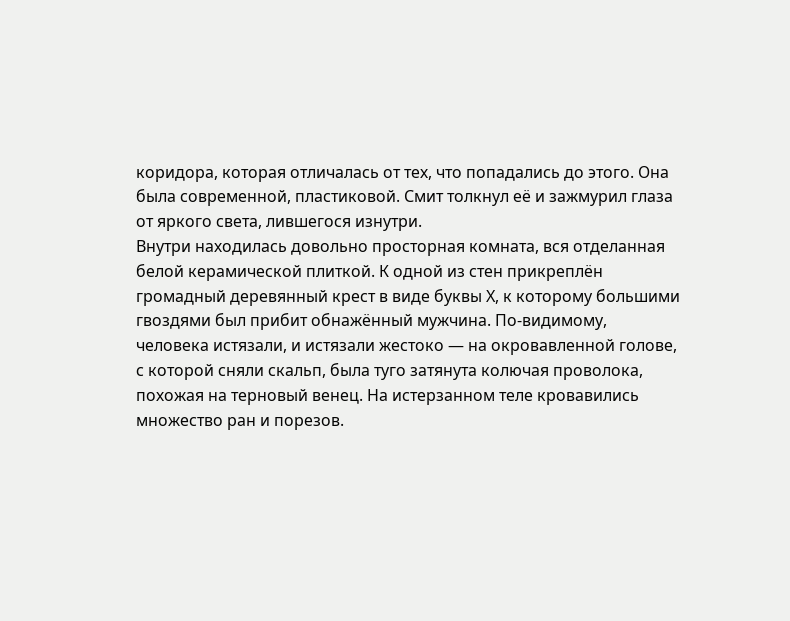коридора, которая отличалась от тех, что попадались до этого. Она была современной, пластиковой. Смит толкнул её и зажмурил глаза от яркого света, лившегося изнутри.
Внутри находилась довольно просторная комната, вся отделанная белой керамической плиткой. К одной из стен прикреплён громадный деревянный крест в виде буквы Х, к которому большими гвоздями был прибит обнажённый мужчина. По-видимому, человека истязали, и истязали жестоко — на окровавленной голове, с которой сняли скальп, была туго затянута колючая проволока, похожая на терновый венец. На истерзанном теле кровавились множество ран и порезов.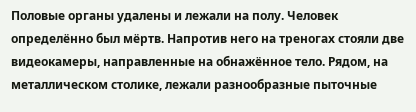Половые органы удалены и лежали на полу. Человек определённо был мёртв. Напротив него на треногах стояли две видеокамеры, направленные на обнажённое тело. Рядом, на металлическом столике, лежали разнообразные пыточные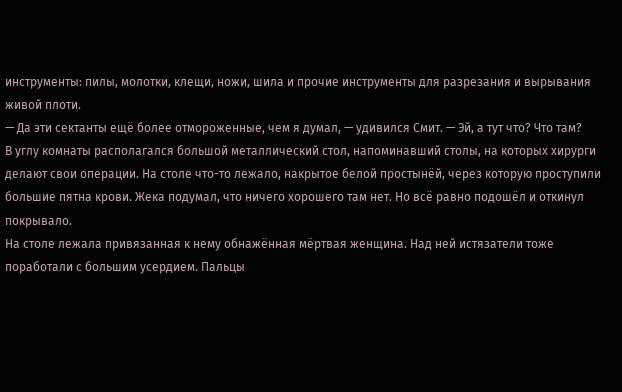инструменты: пилы, молотки, клещи, ножи, шила и прочие инструменты для разрезания и вырывания живой плоти.
— Да эти сектанты ещё более отмороженные, чем я думал, — удивился Смит. — Эй, а тут что? Что там?
В углу комнаты располагался большой металлический стол, напоминавший столы, на которых хирурги делают свои операции. На столе что-то лежало, накрытое белой простынёй, через которую проступили большие пятна крови. Жека подумал, что ничего хорошего там нет. Но всё равно подошёл и откинул покрывало.
На столе лежала привязанная к нему обнажённая мёртвая женщина. Над ней истязатели тоже поработали с большим усердием. Пальцы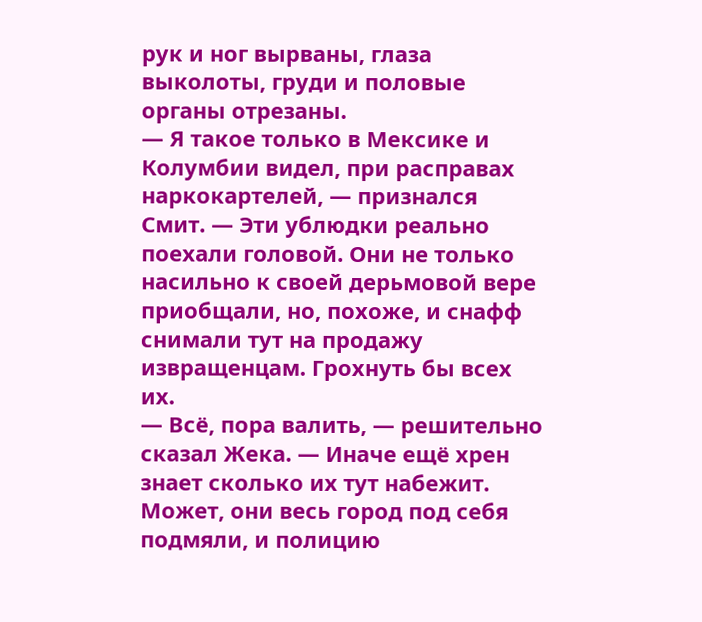рук и ног вырваны, глаза выколоты, груди и половые органы отрезаны.
— Я такое только в Мексике и Колумбии видел, при расправах наркокартелей, — признался Смит. — Эти ублюдки реально поехали головой. Они не только насильно к своей дерьмовой вере приобщали, но, похоже, и снафф снимали тут на продажу извращенцам. Грохнуть бы всех их.
— Всё, пора валить, — решительно сказал Жека. — Иначе ещё хрен знает сколько их тут набежит. Может, они весь город под себя подмяли, и полицию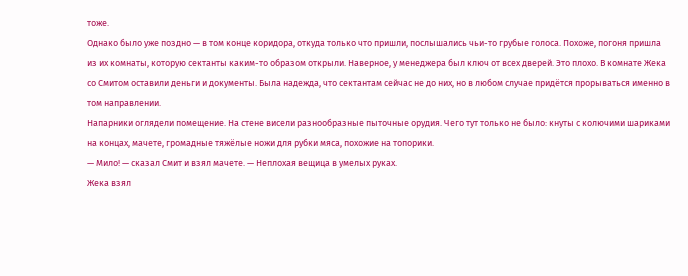тоже.
Однако было уже поздно — в том конце коридора, откуда только что пришли, послышались чьи-то грубые голоса. Похоже, погоня пришла из их комнаты, которую сектанты каким-то образом открыли. Наверное, у менеджера был ключ от всех дверей. Это плохо. В комнате Жека со Смитом оставили деньги и документы. Была надежда, что сектантам сейчас не до них, но в любом случае придётся прорываться именно в том направлении.
Напарники оглядели помещение. На стене висели разнообразные пыточные орудия. Чего тут только не было: кнуты с колючими шариками на концах, мачете, громадные тяжёлые ножи для рубки мяса, похожие на топорики.
— Мило! — сказал Смит и взял мачете. — Неплохая вещица в умелых руках.
Жека взял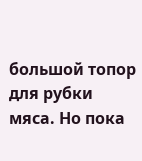большой топор для рубки мяса. Но пока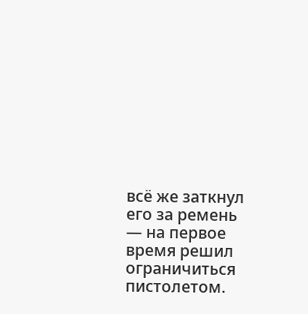всё же заткнул его за ремень — на первое время решил ограничиться пистолетом.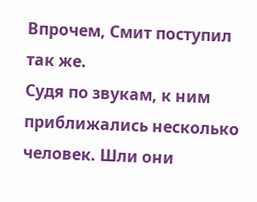Впрочем, Смит поступил так же.
Судя по звукам, к ним приближались несколько человек. Шли они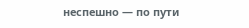неспешно — по пути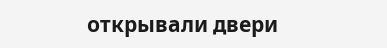открывали двери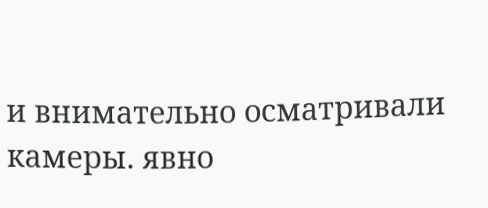и внимательно осматривали камеры. явно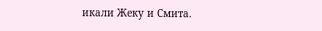икали Жеку и Смита.